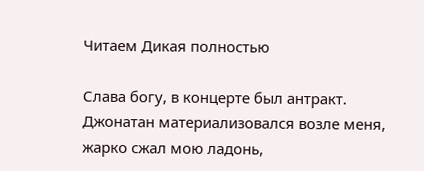Читаем Дикая полностью

Слава богу, в концерте был антракт. Джонатан материализовался возле меня, жарко сжал мою ладонь,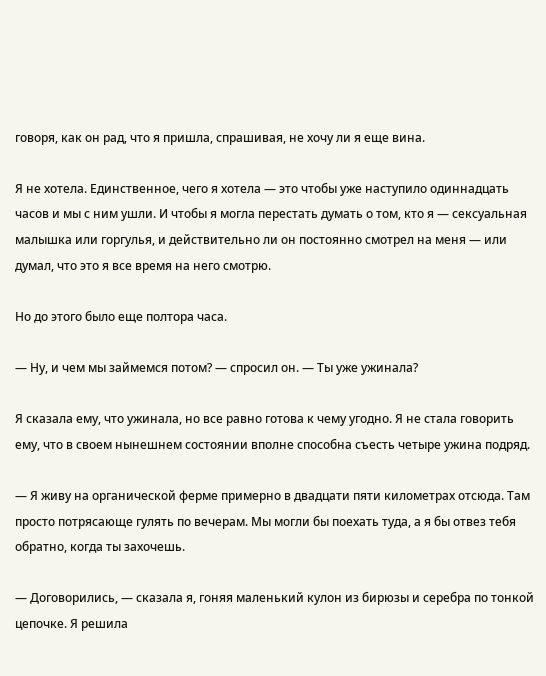говоря, как он рад, что я пришла, спрашивая, не хочу ли я еще вина.

Я не хотела. Единственное, чего я хотела — это чтобы уже наступило одиннадцать часов и мы с ним ушли. И чтобы я могла перестать думать о том, кто я — сексуальная малышка или горгулья, и действительно ли он постоянно смотрел на меня — или думал, что это я все время на него смотрю.

Но до этого было еще полтора часа.

— Ну, и чем мы займемся потом? — спросил он. — Ты уже ужинала?

Я сказала ему, что ужинала, но все равно готова к чему угодно. Я не стала говорить ему, что в своем нынешнем состоянии вполне способна съесть четыре ужина подряд.

— Я живу на органической ферме примерно в двадцати пяти километрах отсюда. Там просто потрясающе гулять по вечерам. Мы могли бы поехать туда, а я бы отвез тебя обратно, когда ты захочешь.

— Договорились, — сказала я, гоняя маленький кулон из бирюзы и серебра по тонкой цепочке. Я решила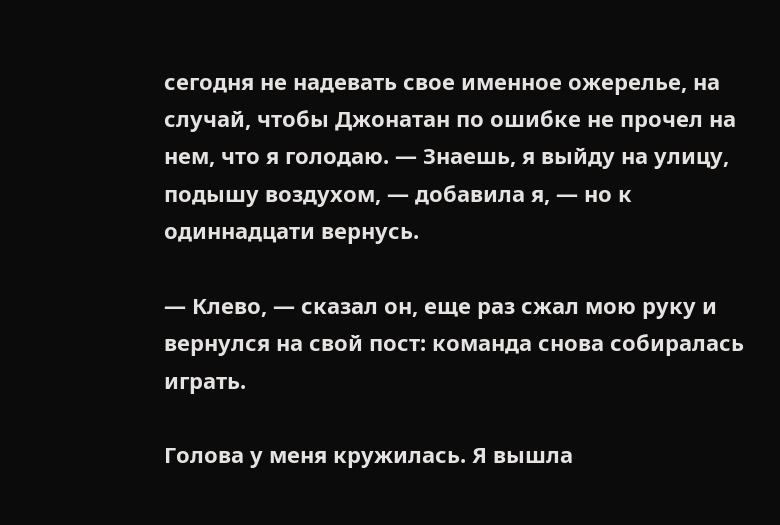сегодня не надевать свое именное ожерелье, на случай, чтобы Джонатан по ошибке не прочел на нем, что я голодаю. — Знаешь, я выйду на улицу, подышу воздухом, — добавила я, — но к одиннадцати вернусь.

— Клево, — сказал он, еще раз сжал мою руку и вернулся на свой пост: команда снова собиралась играть.

Голова у меня кружилась. Я вышла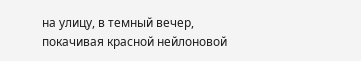на улицу, в темный вечер, покачивая красной нейлоновой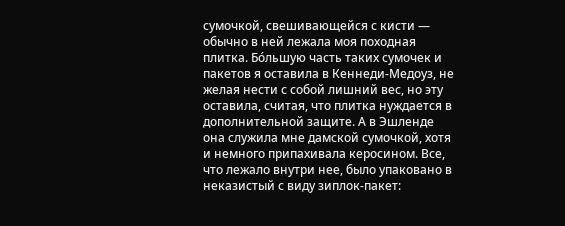сумочкой, свешивающейся с кисти — обычно в ней лежала моя походная плитка. Бо́льшую часть таких сумочек и пакетов я оставила в Кеннеди-Медоуз, не желая нести с собой лишний вес, но эту оставила, считая, что плитка нуждается в дополнительной защите. А в Эшленде она служила мне дамской сумочкой, хотя и немного припахивала керосином. Все, что лежало внутри нее, было упаковано в неказистый с виду зиплок-пакет: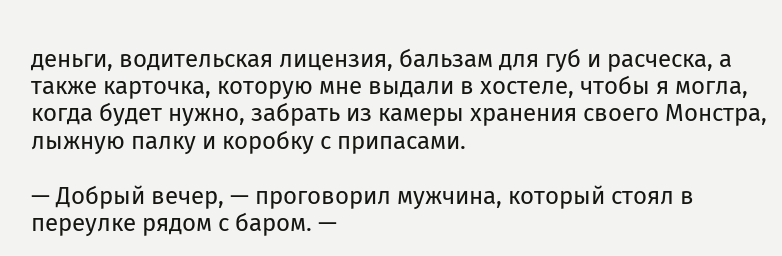деньги, водительская лицензия, бальзам для губ и расческа, а также карточка, которую мне выдали в хостеле, чтобы я могла, когда будет нужно, забрать из камеры хранения своего Монстра, лыжную палку и коробку с припасами.

— Добрый вечер, — проговорил мужчина, который стоял в переулке рядом с баром. —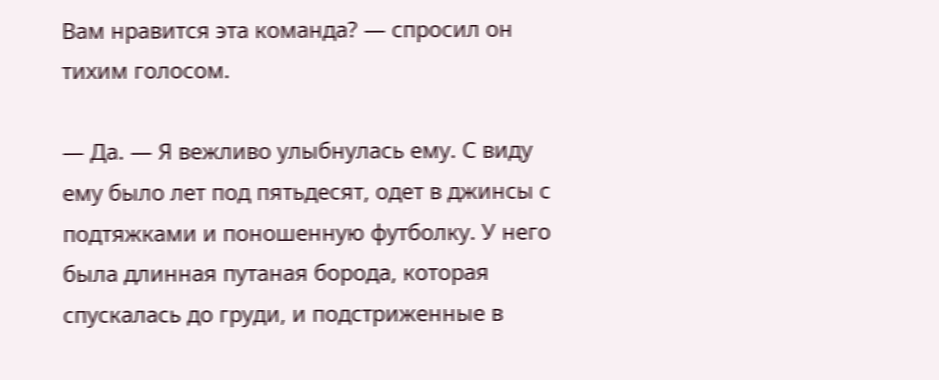Вам нравится эта команда? — спросил он тихим голосом.

— Да. — Я вежливо улыбнулась ему. С виду ему было лет под пятьдесят, одет в джинсы с подтяжками и поношенную футболку. У него была длинная путаная борода, которая спускалась до груди, и подстриженные в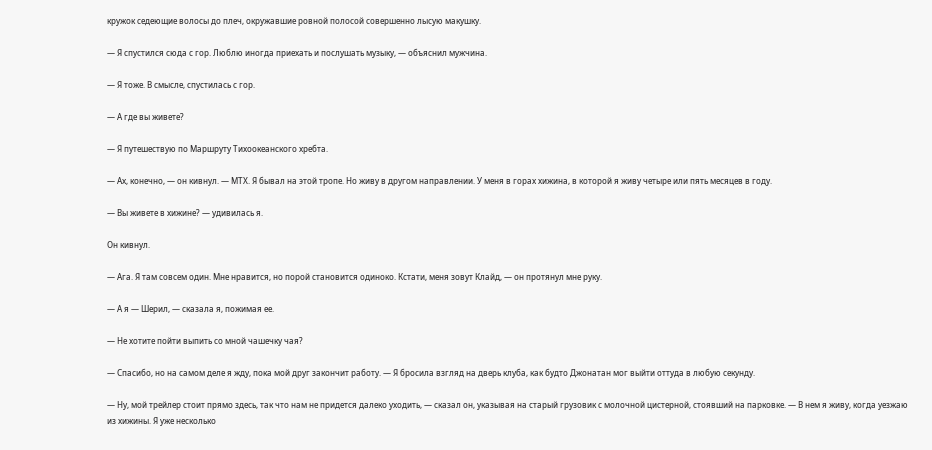кружок седеющие волосы до плеч, окружавшие ровной полосой совершенно лысую макушку.

— Я спустился сюда с гор. Люблю иногда приехать и послушать музыку, — объяснил мужчина.

— Я тоже. В смысле, спустилась с гор.

— А где вы живете?

— Я путешествую по Маршруту Тихоокеанского хребта.

— Ах, конечно, — он кивнул. — МТХ. Я бывал на этой тропе. Но живу в другом направлении. У меня в горах хижина, в которой я живу четыре или пять месяцев в году.

— Вы живете в хижине? — удивилась я.

Он кивнул.

— Ага. Я там совсем один. Мне нравится, но порой становится одиноко. Кстати, меня зовут Клайд, — он протянул мне руку.

— А я — Шерил, — сказала я, пожимая ее.

— Не хотите пойти выпить со мной чашечку чая?

— Спасибо, но на самом деле я жду, пока мой друг закончит работу. — Я бросила взгляд на дверь клуба, как будто Джонатан мог выйти оттуда в любую секунду.

— Ну, мой трейлер стоит прямо здесь, так что нам не придется далеко уходить, — сказал он, указывая на старый грузовик с молочной цистерной, стоявший на парковке. — В нем я живу, когда уезжаю из хижины. Я уже несколько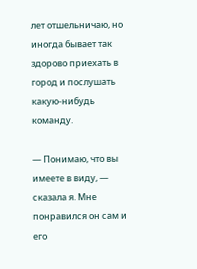лет отшельничаю, но иногда бывает так здорово приехать в город и послушать какую-нибудь команду.

— Понимаю, что вы имеете в виду, — сказала я. Мне понравился он сам и его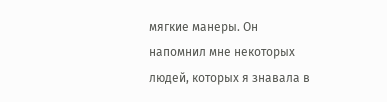мягкие манеры. Он напомнил мне некоторых людей, которых я знавала в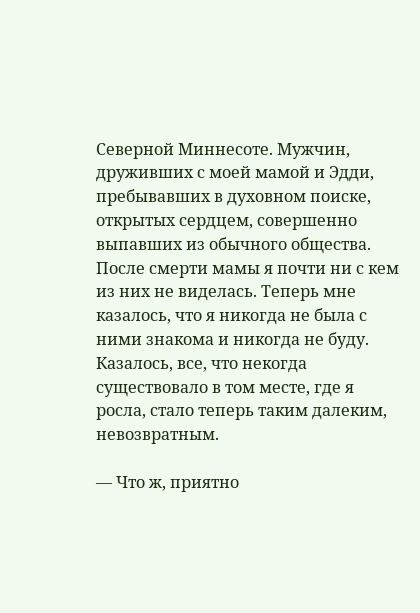Северной Миннесоте. Мужчин, друживших с моей мамой и Эдди, пребывавших в духовном поиске, открытых сердцем, совершенно выпавших из обычного общества. После смерти мамы я почти ни с кем из них не виделась. Теперь мне казалось, что я никогда не была с ними знакома и никогда не буду. Казалось, все, что некогда существовало в том месте, где я росла, стало теперь таким далеким, невозвратным.

— Что ж, приятно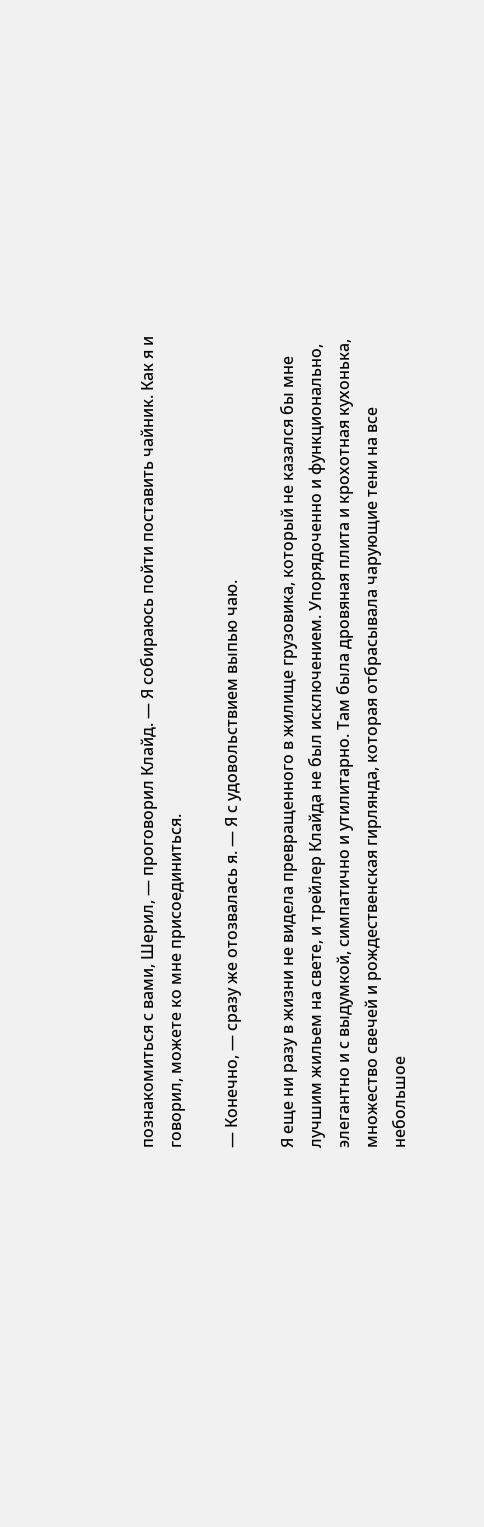познакомиться с вами, Шерил, — проговорил Клайд. — Я собираюсь пойти поставить чайник. Как я и говорил, можете ко мне присоединиться.

— Конечно, — сразу же отозвалась я. — Я с удовольствием выпью чаю.

Я еще ни разу в жизни не видела превращенного в жилище грузовика, который не казался бы мне лучшим жильем на свете, и трейлер Клайда не был исключением. Упорядоченно и функционально, элегантно и с выдумкой, симпатично и утилитарно. Там была дровяная плита и крохотная кухонька, множество свечей и рождественская гирлянда, которая отбрасывала чарующие тени на все небольшое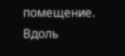помещение. Вдоль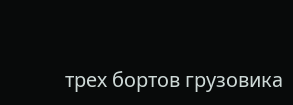трех бортов грузовика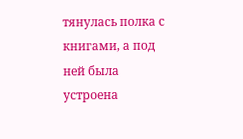тянулась полка с книгами, а под ней была устроена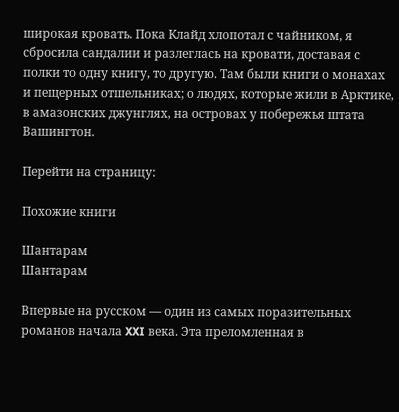широкая кровать. Пока Клайд хлопотал с чайником, я сбросила сандалии и разлеглась на кровати, доставая с полки то одну книгу, то другую. Там были книги о монахах и пещерных отшельниках; о людях, которые жили в Арктике, в амазонских джунглях, на островах у побережья штата Вашингтон.

Перейти на страницу:

Похожие книги

Шантарам
Шантарам

Впервые на русском — один из самых поразительных романов начала XXI века. Эта преломленная в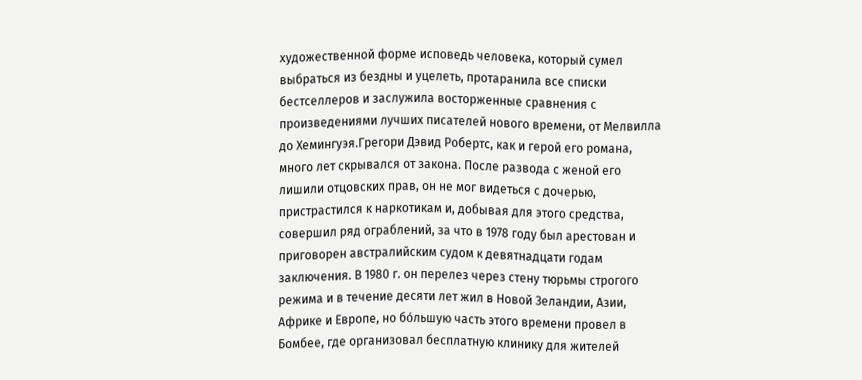художественной форме исповедь человека, который сумел выбраться из бездны и уцелеть, протаранила все списки бестселлеров и заслужила восторженные сравнения с произведениями лучших писателей нового времени, от Мелвилла до Хемингуэя.Грегори Дэвид Робертс, как и герой его романа, много лет скрывался от закона. После развода с женой его лишили отцовских прав, он не мог видеться с дочерью, пристрастился к наркотикам и, добывая для этого средства, совершил ряд ограблений, за что в 1978 году был арестован и приговорен австралийским судом к девятнадцати годам заключения. В 1980 г. он перелез через стену тюрьмы строгого режима и в течение десяти лет жил в Новой Зеландии, Азии, Африке и Европе, но бόльшую часть этого времени провел в Бомбее, где организовал бесплатную клинику для жителей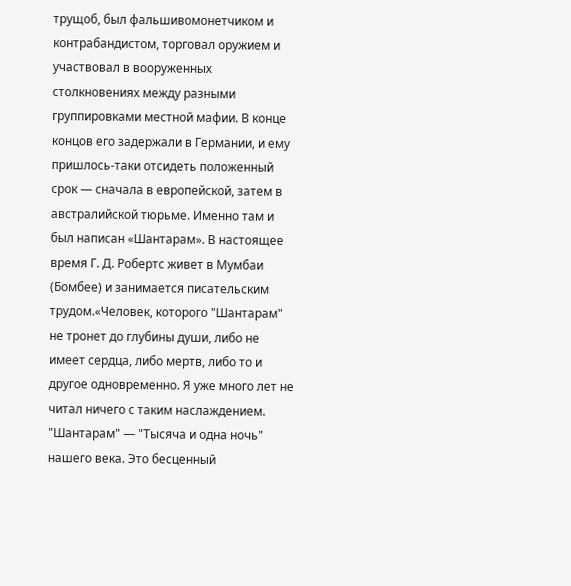трущоб, был фальшивомонетчиком и контрабандистом, торговал оружием и участвовал в вооруженных столкновениях между разными группировками местной мафии. В конце концов его задержали в Германии, и ему пришлось-таки отсидеть положенный срок — сначала в европейской, затем в австралийской тюрьме. Именно там и был написан «Шантарам». В настоящее время Г. Д. Робертс живет в Мумбаи (Бомбее) и занимается писательским трудом.«Человек, которого "Шантарам" не тронет до глубины души, либо не имеет сердца, либо мертв, либо то и другое одновременно. Я уже много лет не читал ничего с таким наслаждением. "Шантарам" — "Тысяча и одна ночь" нашего века. Это бесценный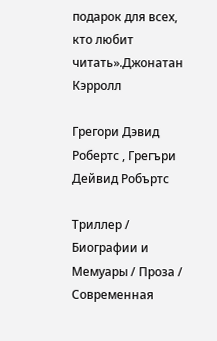подарок для всех, кто любит читать».Джонатан Кэрролл

Грегори Дэвид Робертс , Грегъри Дейвид Робъртс

Триллер / Биографии и Мемуары / Проза / Современная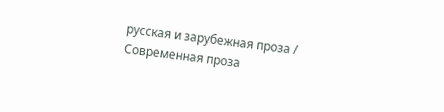русская и зарубежная проза / Современная проза